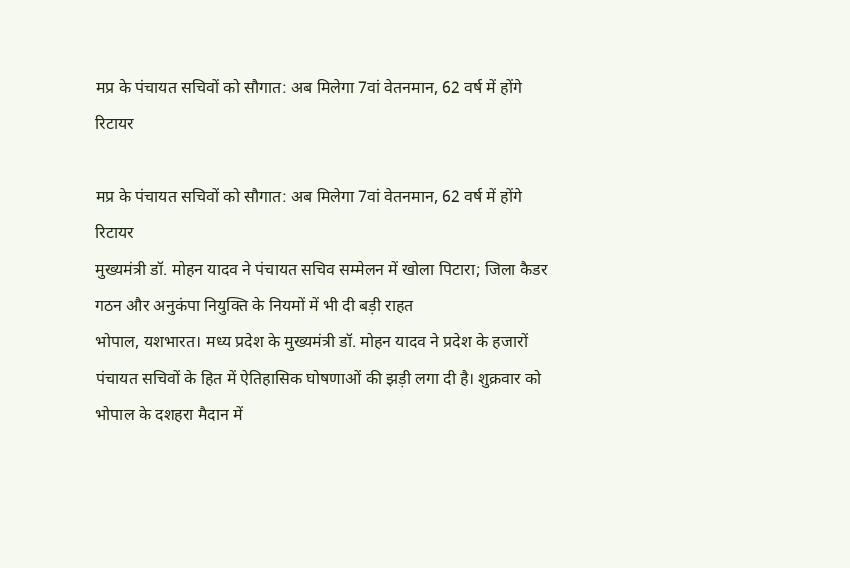मप्र के पंचायत सचिवों को सौगात: अब मिलेगा 7वां वेतनमान, 62 वर्ष में होंगे रिटायर

मप्र के पंचायत सचिवों को सौगात: अब मिलेगा 7वां वेतनमान, 62 वर्ष में होंगे रिटायर
मुख्यमंत्री डॉ. मोहन यादव ने पंचायत सचिव सम्मेलन में खोला पिटारा; जिला कैडर गठन और अनुकंपा नियुक्ति के नियमों में भी दी बड़ी राहत
भोपाल, यशभारत। मध्य प्रदेश के मुख्यमंत्री डॉ. मोहन यादव ने प्रदेश के हजारों पंचायत सचिवों के हित में ऐतिहासिक घोषणाओं की झड़ी लगा दी है। शुक्रवार को भोपाल के दशहरा मैदान में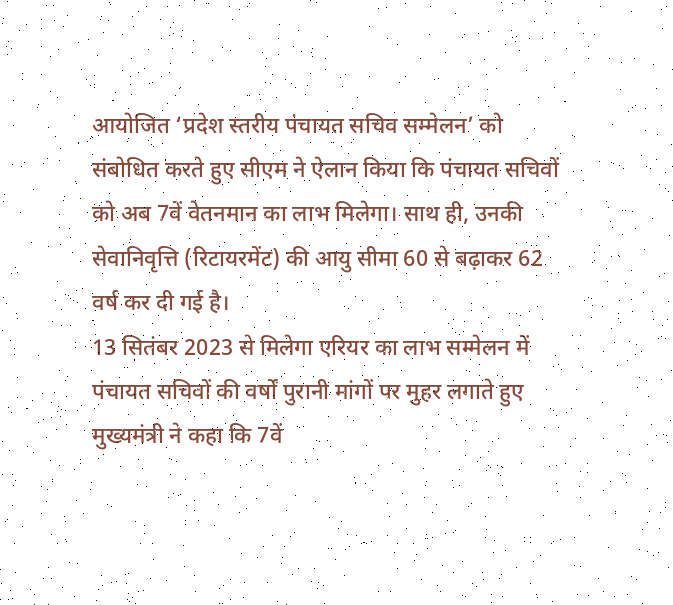आयोजित ‘प्रदेश स्तरीय पंचायत सचिव सम्मेलन’ को संबोधित करते हुए सीएम ने ऐलान किया कि पंचायत सचिवों को अब 7वें वेतनमान का लाभ मिलेगा। साथ ही, उनकी सेवानिवृत्ति (रिटायरमेंट) की आयु सीमा 60 से बढ़ाकर 62 वर्ष कर दी गई है।
13 सितंबर 2023 से मिलेगा एरियर का लाभ सम्मेलन में पंचायत सचिवों की वर्षों पुरानी मांगों पर मुहर लगाते हुए मुख्यमंत्री ने कहा कि 7वें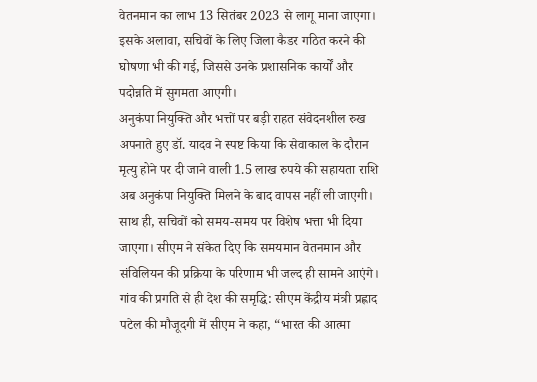वेतनमान का लाभ 13 सितंबर 2023 से लागू माना जाएगा। इसके अलावा, सचिवों के लिए जिला कैडर गठित करने की घोषणा भी की गई, जिससे उनके प्रशासनिक कार्यों और पदोन्नति में सुगमता आएगी।
अनुकंपा नियुक्ति और भत्तों पर बड़ी राहत संवेदनशील रुख अपनाते हुए डॉ. यादव ने स्पष्ट किया कि सेवाकाल के दौरान मृत्यु होने पर दी जाने वाली 1.5 लाख रुपये की सहायता राशि अब अनुकंपा नियुक्ति मिलने के बाद वापस नहीं ली जाएगी। साथ ही, सचिवों को समय-समय पर विशेष भत्ता भी दिया जाएगा। सीएम ने संकेत दिए कि समयमान वेतनमान और संविलियन की प्रक्रिया के परिणाम भी जल्द ही सामने आएंगे।
गांव की प्रगति से ही देश की समृद्धि: सीएम केंद्रीय मंत्री प्रह्लाद पटेल की मौजूदगी में सीएम ने कहा, “भारत की आत्मा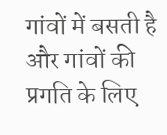गांवों में बसती है और गांवों की प्रगति के लिए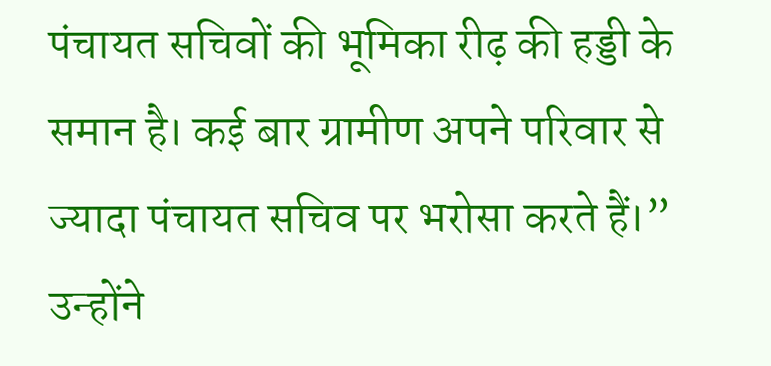पंचायत सचिवों की भूमिका रीढ़ की हड्डी के समान है। कई बार ग्रामीण अपने परिवार से ज्यादा पंचायत सचिव पर भरोसा करते हैं।” उन्होंने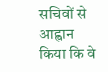सचिवों से आह्वान किया कि वे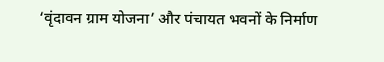‘वृंदावन ग्राम योजना’ और पंचायत भवनों के निर्माण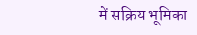में सक्रिय भूमिका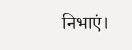निभाएं।